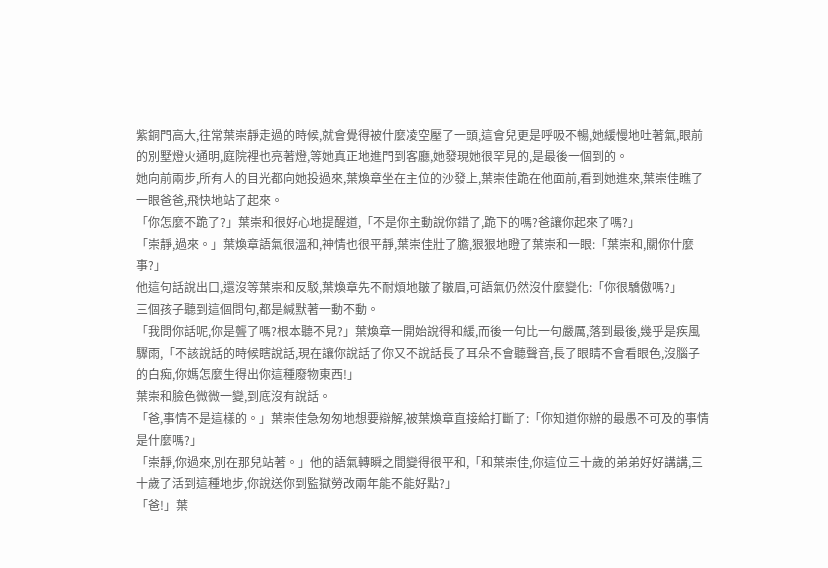紫銅門高大,往常葉崇靜走過的時候,就會覺得被什麼凌空壓了一頭,這會兒更是呼吸不暢,她緩慢地吐著氣,眼前的別墅燈火通明,庭院裡也亮著燈,等她真正地進門到客廳,她發現她很罕見的,是最後一個到的。
她向前兩步,所有人的目光都向她投過來,葉煥章坐在主位的沙發上,葉崇佳跪在他面前,看到她進來,葉崇佳瞧了一眼爸爸,飛快地站了起來。
「你怎麼不跪了?」葉崇和很好心地提醒道,「不是你主動說你錯了,跪下的嗎?爸讓你起來了嗎?」
「崇靜,過來。」葉煥章語氣很溫和,神情也很平靜,葉崇佳壯了膽,狠狠地瞪了葉崇和一眼:「葉崇和,關你什麼事?」
他這句話說出口,還沒等葉崇和反駁,葉煥章先不耐煩地皺了皺眉,可語氣仍然沒什麼變化:「你很驕傲嗎?」
三個孩子聽到這個問句,都是緘默著一動不動。
「我問你話呢,你是聾了嗎?根本聽不見?」葉煥章一開始說得和緩,而後一句比一句嚴厲,落到最後,幾乎是疾風驟雨,「不該說話的時候瞎說話,現在讓你說話了你又不說話長了耳朵不會聽聲音,長了眼睛不會看眼色,沒腦子的白痴,你媽怎麼生得出你這種廢物東西!」
葉崇和臉色微微一變,到底沒有說話。
「爸,事情不是這樣的。」葉崇佳急匆匆地想要辯解,被葉煥章直接給打斷了:「你知道你辦的最愚不可及的事情是什麼嗎?」
「崇靜,你過來,別在那兒站著。」他的語氣轉瞬之間變得很平和,「和葉崇佳,你這位三十歲的弟弟好好講講,三十歲了活到這種地步,你說送你到監獄勞改兩年能不能好點?」
「爸!」葉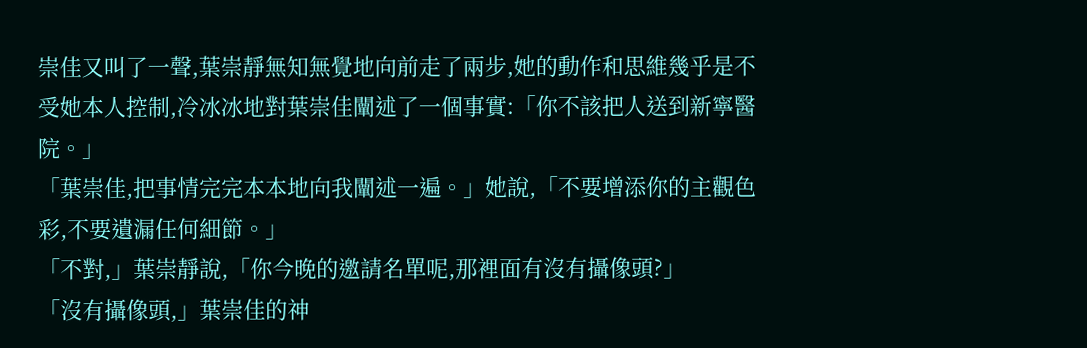崇佳又叫了一聲,葉崇靜無知無覺地向前走了兩步,她的動作和思維幾乎是不受她本人控制,冷冰冰地對葉崇佳闡述了一個事實:「你不該把人送到新寧醫院。」
「葉崇佳,把事情完完本本地向我闡述一遍。」她說,「不要增添你的主觀色彩,不要遺漏任何細節。」
「不對,」葉崇靜說,「你今晚的邀請名單呢,那裡面有沒有攝像頭?」
「沒有攝像頭,」葉崇佳的神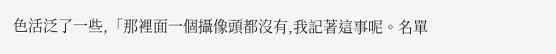色活泛了一些,「那裡面一個攝像頭都沒有,我記著這事呢。名單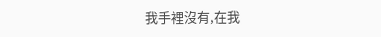我手裡沒有,在我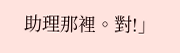助理那裡。對!」